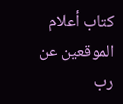كتاب أعلام الموقعين عن رب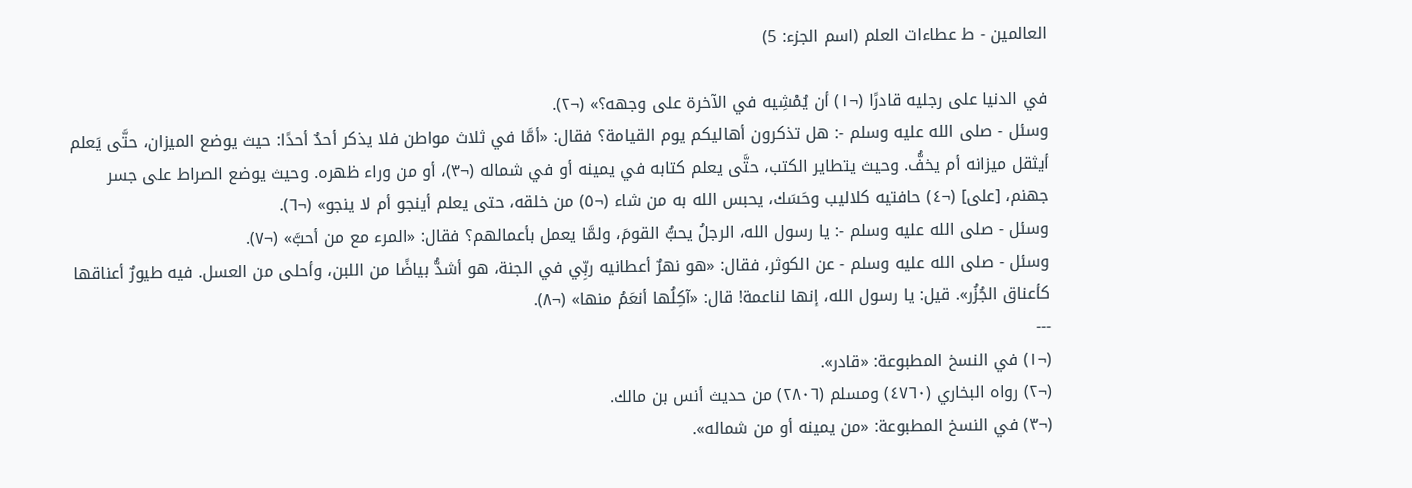العالمين - ط عطاءات العلم (اسم الجزء: 5)

في الدنيا على رجليه قادرًا (¬١) أن يُمْشِيه في الآخرة على وجهه؟» (¬٢).
وسئل - صلى الله عليه وسلم -: هل تذكرون أهاليكم يوم القيامة؟ فقال: «أمَّا في ثلاث مواطن فلا يذكر أحدٌ أحدًا: حيث يوضع الميزان، حتَّى يَعلم أيثقل ميزانه أم يخفُّ. وحيث يتطاير الكتب، حتَّى يعلم كتابه في يمينه أو في شماله (¬٣)، أو من وراء ظهره. وحيث يوضع الصراط على جسر جهنم، [على] (¬٤) حافتيه كلاليب وحَسَك، يحبس الله به من شاء (¬٥) من خلقه، حتى يعلم أينجو أم لا ينجو» (¬٦).
وسئل - صلى الله عليه وسلم -: يا رسول الله، الرجلُ يحبُّ القومَ، ولمَّا يعمل بأعمالهم؟ فقال: «المرء مع من أحبَّ» (¬٧).
وسئل - صلى الله عليه وسلم - عن الكوثر، فقال: «هو نهرٌ أعطانيه ربِّي في الجنة، هو أشدُّ بياضًا من اللبن، وأحلى من العسل. فيه طيورٌ أعناقها كأعناق الجُزُر». قيل: يا رسول الله، إنها لناعمة! قال: «آكِلُها أنعَمُ منها» (¬٨).
---
(¬١) في النسخ المطبوعة: «قادر».
(¬٢) رواه البخاري (٤٧٦٠) ومسلم (٢٨٠٦) من حديث أنس بن مالك.
(¬٣) في النسخ المطبوعة: «من يمينه أو من شماله».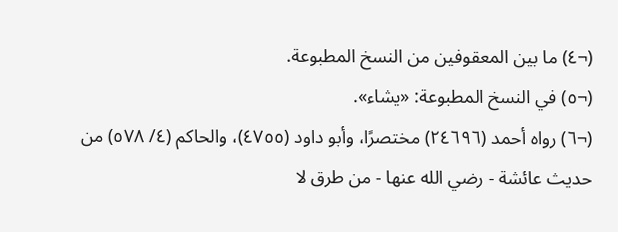(¬٤) ما بين المعقوفين من النسخ المطبوعة.
(¬٥) في النسخ المطبوعة: «يشاء».
(¬٦) رواه أحمد (٢٤٦٩٦) مختصرًا، وأبو داود (٤٧٥٥)، والحاكم (٤/ ٥٧٨) من حديث عائشة - رضي الله عنها - من طرق لا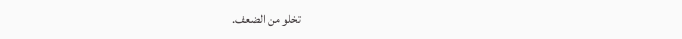تخلو من الضعف.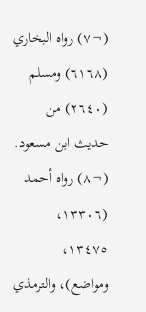(¬٧) رواه البخاري (٦١٦٨) ومسلم (٢٦٤٠) من حديث ابن مسعود.
(¬٨) رواه أحمد (١٣٣٠٦، ١٣٤٧٥، ومواضع)، والترمذي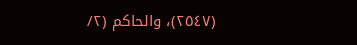(٢٥٤٧)، والحاكم (٢/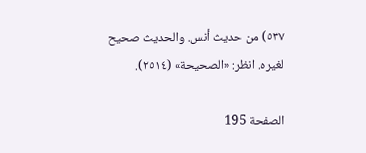٥٣٧) من حديث أنس. والحديث صحيح لغيره. انظر: «الصحيحة» (٢٥١٤).

الصفحة 195